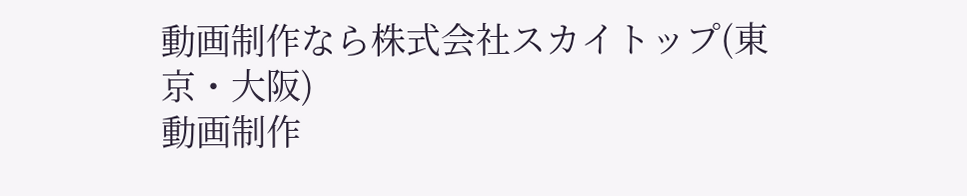動画制作なら株式会社スカイトップ(東京・大阪)
動画制作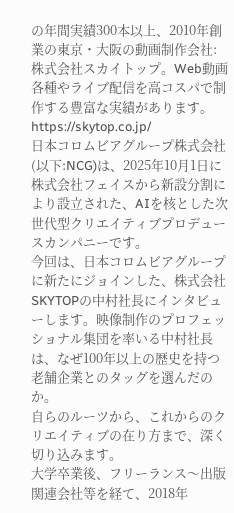の年間実績300本以上、2010年創業の東京・大阪の動画制作会社:株式会社スカイトップ。Web動画各種やライブ配信を高コスパで制作する豊富な実績があります。
https://skytop.co.jp/
日本コロムビアグループ株式会社(以下:NCG)は、2025年10月1日に株式会社フェイスから新設分割により設立された、AIを核とした次世代型クリエイティブプロデュースカンパニーです。
今回は、日本コロムビアグループに新たにジョインした、株式会社SKYTOPの中村社長にインタビューします。映像制作のプロフェッショナル集団を率いる中村社長は、なぜ100年以上の歴史を持つ老舗企業とのタッグを選んだのか。
自らのルーツから、これからのクリエイティブの在り方まで、深く切り込みます。
大学卒業後、フリーランス〜出版関連会社等を経て、2018年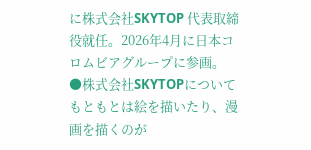に株式会社SKYTOP 代表取締役就任。2026年4月に日本コロムビアグループに参画。
●株式会社SKYTOPについて
もともとは絵を描いたり、漫画を描くのが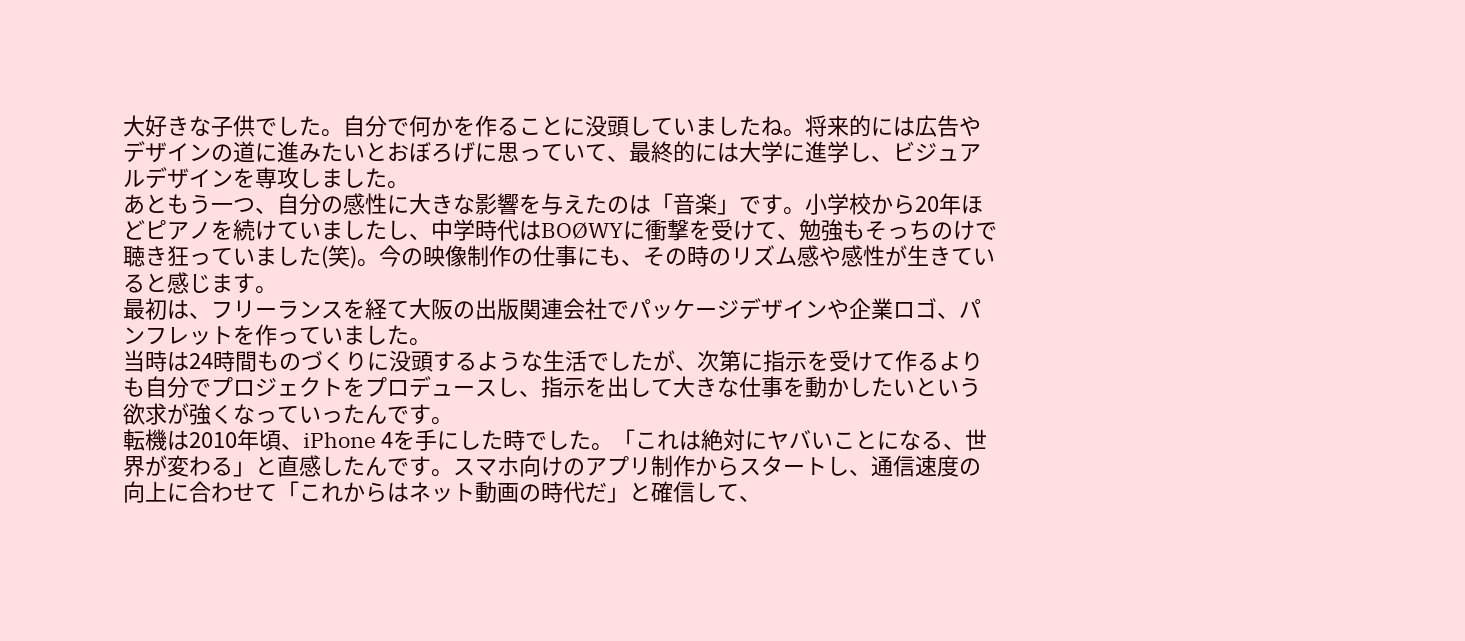大好きな子供でした。自分で何かを作ることに没頭していましたね。将来的には広告やデザインの道に進みたいとおぼろげに思っていて、最終的には大学に進学し、ビジュアルデザインを専攻しました。
あともう一つ、自分の感性に大きな影響を与えたのは「音楽」です。小学校から20年ほどピアノを続けていましたし、中学時代はBOØWYに衝撃を受けて、勉強もそっちのけで聴き狂っていました(笑)。今の映像制作の仕事にも、その時のリズム感や感性が生きていると感じます。
最初は、フリーランスを経て大阪の出版関連会社でパッケージデザインや企業ロゴ、パンフレットを作っていました。
当時は24時間ものづくりに没頭するような生活でしたが、次第に指示を受けて作るよりも自分でプロジェクトをプロデュースし、指示を出して大きな仕事を動かしたいという欲求が強くなっていったんです。
転機は2010年頃、iPhone 4を手にした時でした。「これは絶対にヤバいことになる、世界が変わる」と直感したんです。スマホ向けのアプリ制作からスタートし、通信速度の向上に合わせて「これからはネット動画の時代だ」と確信して、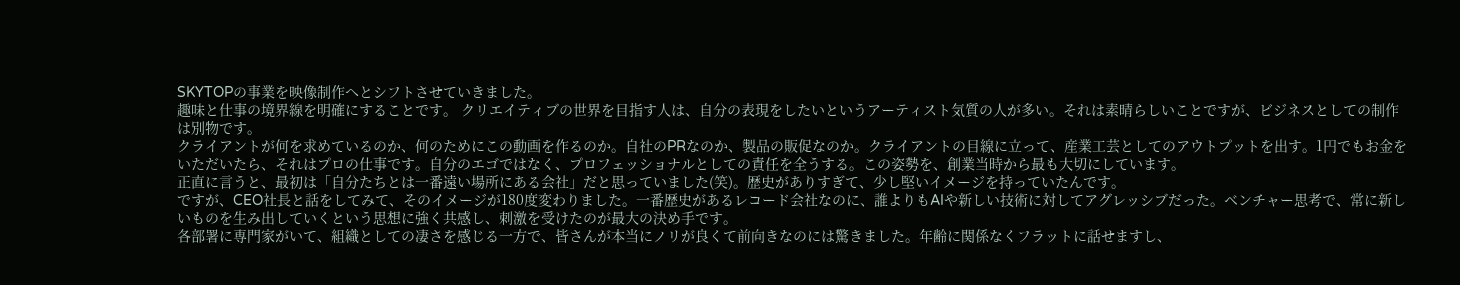SKYTOPの事業を映像制作へとシフトさせていきました。
趣味と仕事の境界線を明確にすることです。 クリエイティブの世界を目指す人は、自分の表現をしたいというアーティスト気質の人が多い。それは素晴らしいことですが、ビジネスとしての制作は別物です。
クライアントが何を求めているのか、何のためにこの動画を作るのか。自社のPRなのか、製品の販促なのか。クライアントの目線に立って、産業工芸としてのアウトプットを出す。1円でもお金をいただいたら、それはプロの仕事です。自分のエゴではなく、プロフェッショナルとしての責任を全うする。この姿勢を、創業当時から最も大切にしています。
正直に言うと、最初は「自分たちとは一番遠い場所にある会社」だと思っていました(笑)。歴史がありすぎて、少し堅いイメージを持っていたんです。
ですが、CEO社長と話をしてみて、そのイメージが180度変わりました。一番歴史があるレコード会社なのに、誰よりもAIや新しい技術に対してアグレッシブだった。ベンチャー思考で、常に新しいものを生み出していくという思想に強く共感し、刺激を受けたのが最大の決め手です。
各部署に専門家がいて、組織としての凄さを感じる一方で、皆さんが本当にノリが良くて前向きなのには驚きました。年齢に関係なくフラットに話せますし、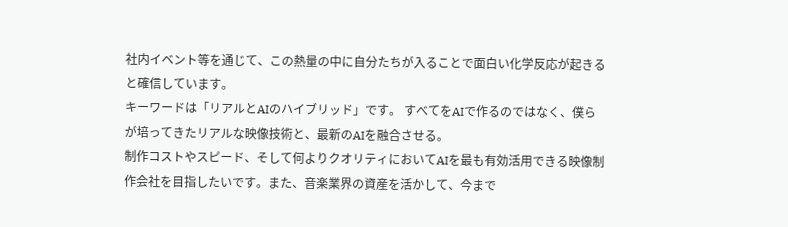社内イベント等を通じて、この熱量の中に自分たちが入ることで面白い化学反応が起きると確信しています。
キーワードは「リアルとAIのハイブリッド」です。 すべてをAIで作るのではなく、僕らが培ってきたリアルな映像技術と、最新のAIを融合させる。
制作コストやスピード、そして何よりクオリティにおいてAIを最も有効活用できる映像制作会社を目指したいです。また、音楽業界の資産を活かして、今まで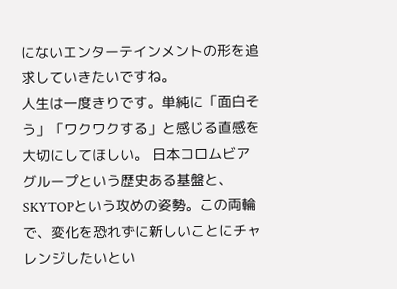にないエンターテインメントの形を追求していきたいですね。
人生は一度きりです。単純に「面白そう」「ワクワクする」と感じる直感を大切にしてほしい。 日本コロムビアグループという歴史ある基盤と、SKYTOPという攻めの姿勢。この両輪で、変化を恐れずに新しいことにチャレンジしたいとい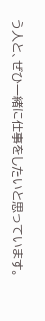う人と、ぜひ一緒に仕事をしたいと思っています。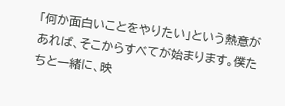「何か面白いことをやりたい」という熱意があれば、そこからすべてが始まります。僕たちと一緒に、映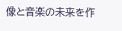像と音楽の未来を作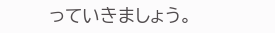っていきましょう。